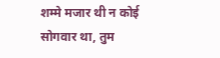शम्मे मजार थी न कोई सोगवार था, तुम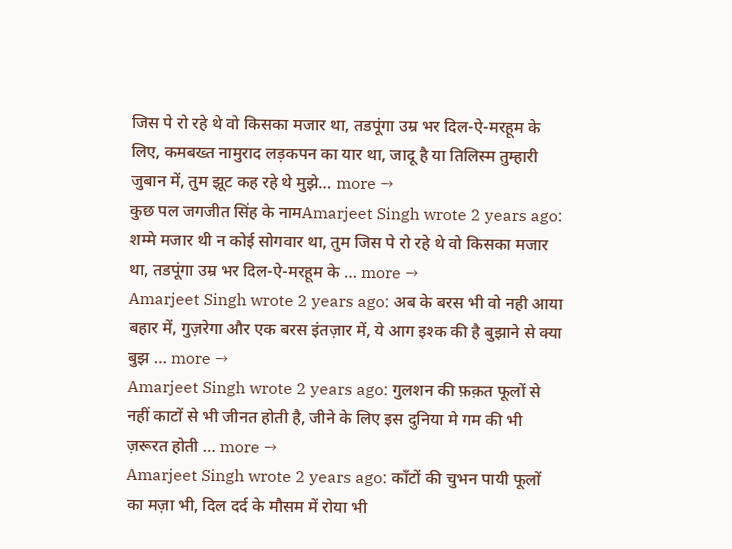जिस पे रो रहे थे वो किसका मजार था, तडपूंगा उम्र भर दिल-ऐ-मरहूम के लिए, कमबख्त नामुराद लड़कपन का यार था, जादू है या तिलिस्म तुम्हारी जुबान में, तुम झूट कह रहे थे मुझे… more →
कुछ पल जगजीत सिंह के नामAmarjeet Singh wrote 2 years ago: शम्मे मजार थी न कोई सोगवार था, तुम जिस पे रो रहे थे वो किसका मजार था, तडपूंगा उम्र भर दिल-ऐ-मरहूम के … more →
Amarjeet Singh wrote 2 years ago: अब के बरस भी वो नही आया बहार में, गुज़रेगा और एक बरस इंतज़ार में, ये आग इश्क की है बुझाने से क्या बुझ … more →
Amarjeet Singh wrote 2 years ago: गुलशन की फ़क़त फूलों से नहीं काटों से भी जीनत होती है, जीने के लिए इस दुनिया मे गम की भी ज़रूरत होती … more →
Amarjeet Singh wrote 2 years ago: काँटों की चुभन पायी फूलों का मज़ा भी, दिल दर्द के मौसम में रोया भी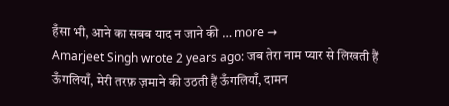हँसा भी, आने का सबब याद न जाने की … more →
Amarjeet Singh wrote 2 years ago: जब तेरा नाम प्यार से लिखती हैं ऊँगलियाँ, मेरी तरफ़ ज़माने की उठती हैं ऊँगलियाँ, दामन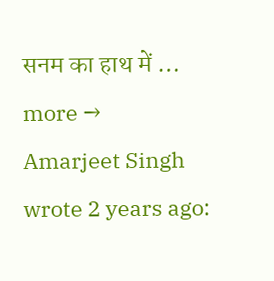सनम का हाथ में … more →
Amarjeet Singh wrote 2 years ago: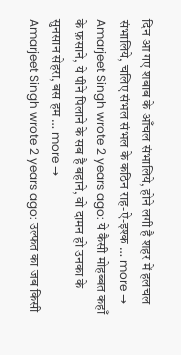दिन आ गए शबाब के आँचल संभालिये, होने लगी है शहर में हलचल संभालिये, चलिए संभल संभल के कठिन राह-ऐ-इश्क … more →
Amarjeet Singh wrote 2 years ago: ये कैसी मोहब्बत कहाँ के फ़साने, ये पीने पिलाने के सब है बहाने, वो दामन हो उनका के सुनसान सेहरा, बस हम … more →
Amarjeet Singh wrote 2 years ago: उल्फत का जब किसी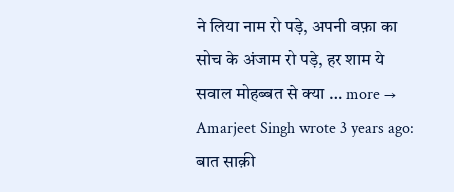ने लिया नाम रो पड़े, अपनी वफ़ा का सोच के अंजाम रो पड़े, हर शाम ये सवाल मोहब्बत से क्या … more →
Amarjeet Singh wrote 3 years ago: बात साक़ी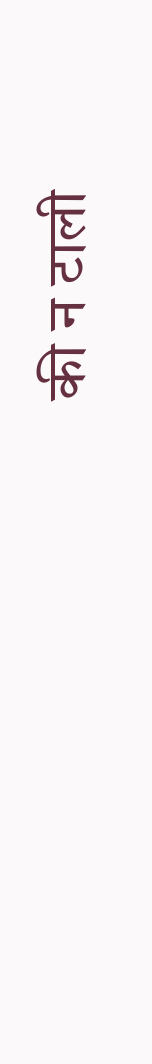की न टाली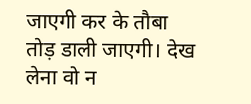जाएगी कर के तौबा तोड़ डाली जाएगी। देख लेना वो न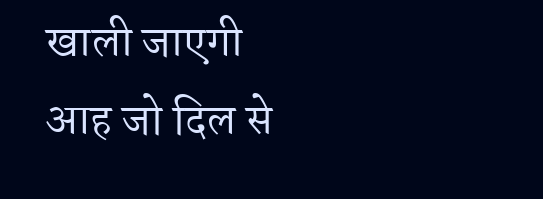खाली जाएगी आह जो दिल से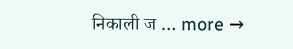निकाली ज … more →